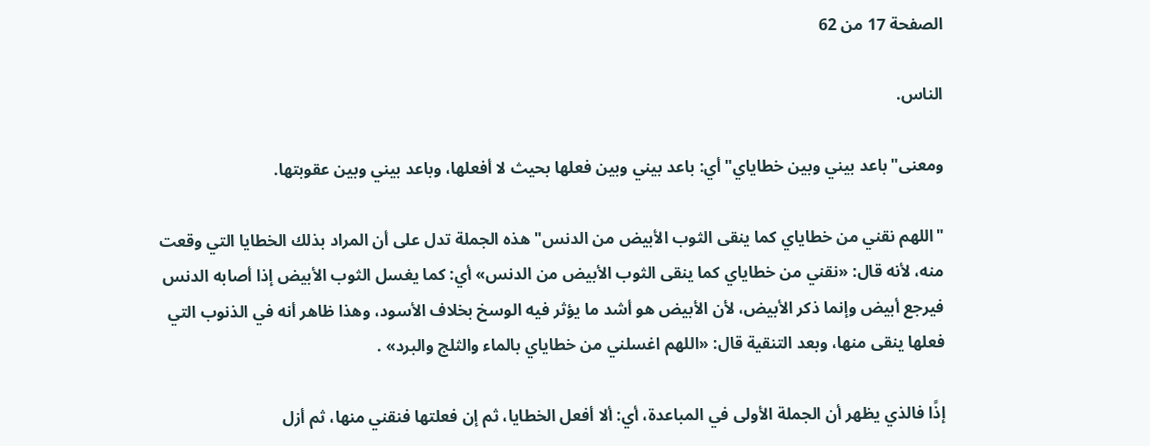الصفحة 17 من 62

الناس.

ومعنى"باعد بيني وبين خطاياي"أي: باعد بيني وبين فعلها بحيث لا أفعلها، وباعد بيني وبين عقوبتها.

"اللهم نقني من خطاياي كما ينقى الثوب الأبيض من الدنس"هذه الجملة تدل على أن المراد بذلك الخطايا التي وقعت منه، لأنه قال: «نقني من خطاياي كما ينقى الثوب الأبيض من الدنس» أي: كما يغسل الثوب الأبيض إذا أصابه الدنس فيرجع أبيض وإنما ذكر الأبيض، لأن الأبيض هو أشد ما يؤثر فيه الوسخ بخلاف الأسود، وهذا ظاهر أنه في الذنوب التي فعلها ينقى منها، وبعد التنقية قال: «اللهم اغسلني من خطاياي بالماء والثلج والبرد» .

إذًا فالذي يظهر أن الجملة الأولى في المباعدة، أي: ألا أفعل الخطايا، ثم إن فعلتها فنقني منها، ثم أزل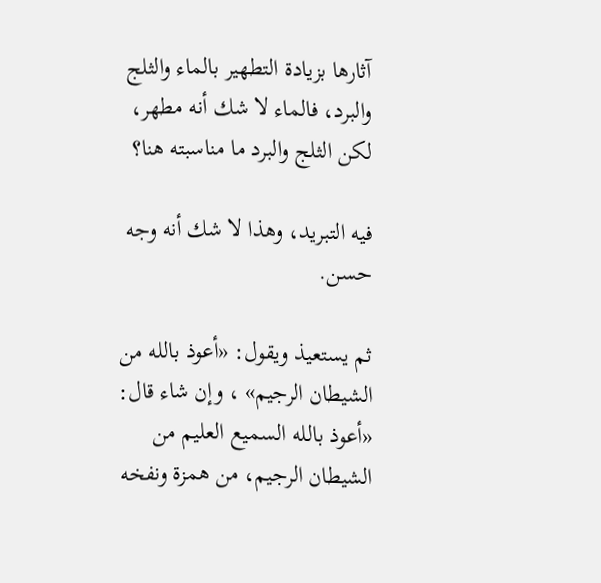آثارها بزيادة التطهير بالماء والثلج والبرد، فالماء لا شك أنه مطهر، لكن الثلج والبرد ما مناسبته هنا؟

فيه التبريد، وهذا لا شك أنه وجه حسن.

ثم يستعيذ ويقول: «أعوذ بالله من الشيطان الرجيم» ، وإن شاء قال: «أعوذ بالله السميع العليم من الشيطان الرجيم، من همزة ونفخه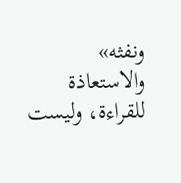ونفثه» والاستعاذة للقراءة، وليست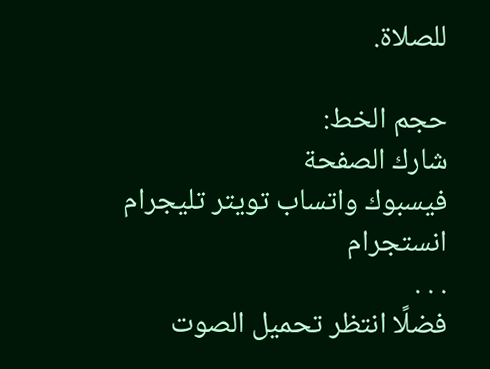للصلاة.

حجم الخط:
شارك الصفحة
فيسبوك واتساب تويتر تليجرام انستجرام
. . .
فضلًا انتظر تحميل الصوت